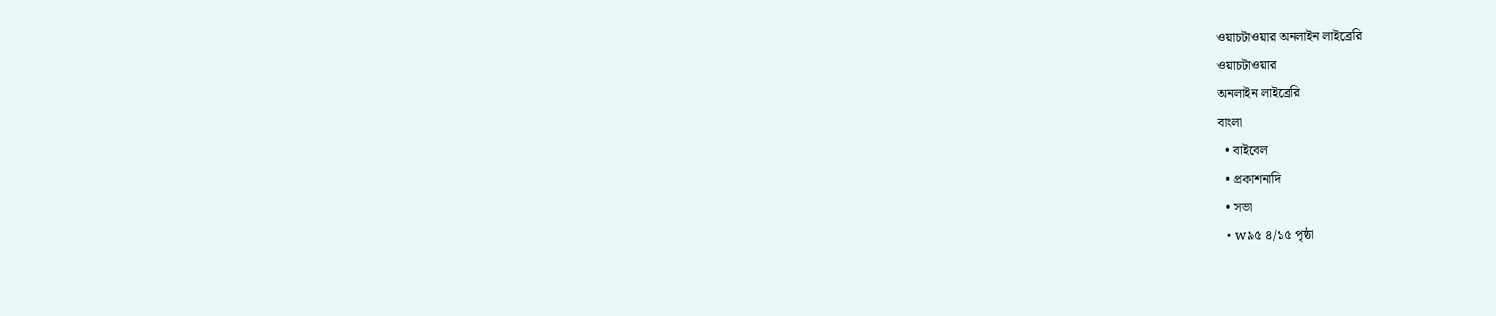ওয়াচটাওয়ার অনলাইন লাইব্রেরি
ওয়াচটাওয়ার
অনলাইন লাইব্রেরি
বাংলা
  • বাইবেল
  • প্রকাশনাদি
  • সভা
  • w৯৫ ৪/১৫ পৃষ্ঠা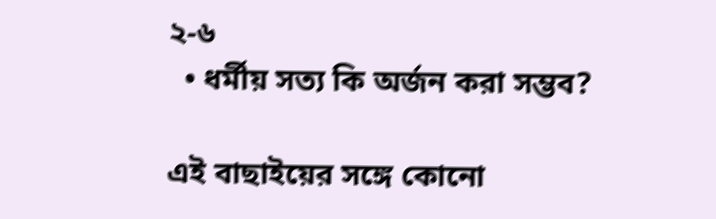২-৬
  • ধর্মীয় সত্য কি অর্জন করা সম্ভব?

এই বাছাইয়ের সঙ্গে কোনো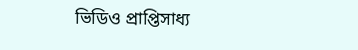ভিডিও প্রাপ্তিসাধ্য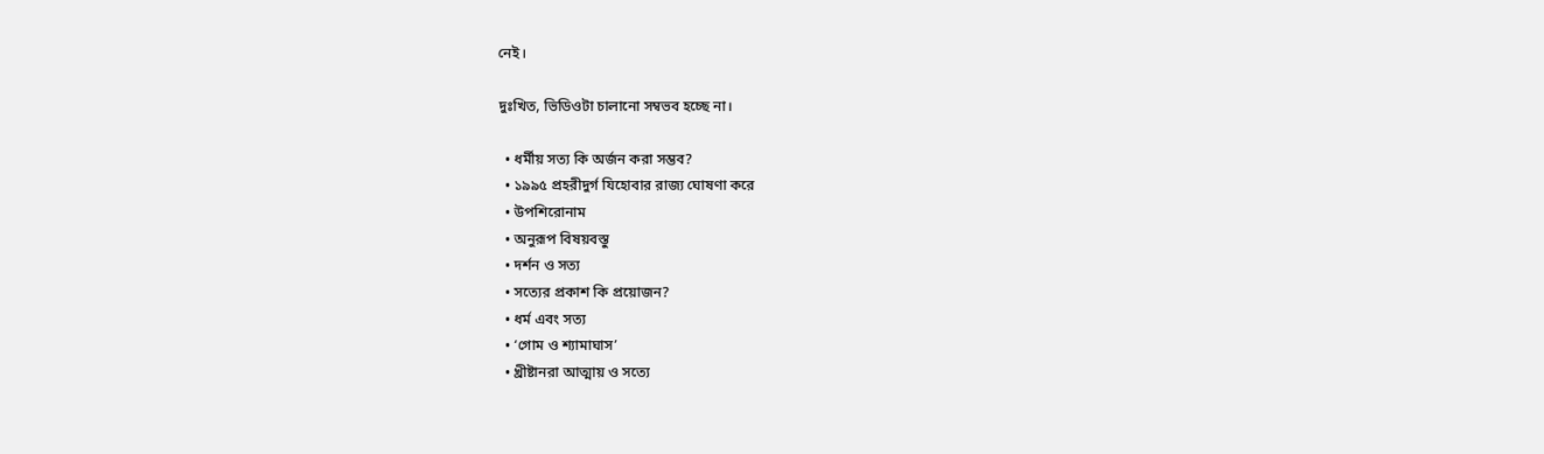নেই।

দুঃখিত, ভিডিওটা চালানো সম্বভব হচ্ছে না।

  • ধর্মীয় সত্য কি অর্জন করা সম্ভব?
  • ১৯৯৫ প্রহরীদুর্গ যিহোবার রাজ্য ঘোষণা করে
  • উপশিরোনাম
  • অনুরূপ বিষয়বস্ত‌ু
  • দর্শন ও সত্য
  • সত্যের প্রকাশ কি প্রয়োজন?
  • ধর্ম এবং সত্য
  • ‘গোম ও শ্যামাঘাস’
  • খ্রীষ্টানরা আত্মায় ও সত্যে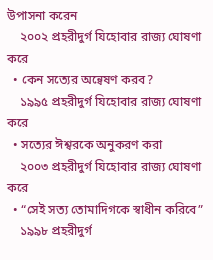উপাসনা করেন
    ২০০২ প্রহরীদুর্গ যিহোবার রাজ্য ঘোষণা করে
  • কেন সত্যের অন্বেষণ করব?
    ১৯৯৫ প্রহরীদুর্গ যিহোবার রাজ্য ঘোষণা করে
  • সত্যের ঈশ্বরকে অনুকরণ করা
    ২০০৩ প্রহরীদুর্গ যিহোবার রাজ্য ঘোষণা করে
  • “সেই সত্য তোমাদিগকে স্বাধীন করিবে”
    ১৯৯৮ প্রহরীদুর্গ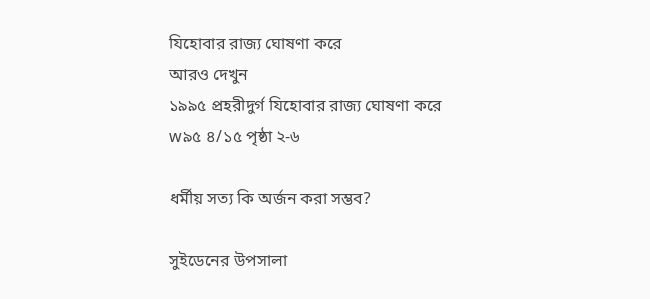যিহোবার রাজ্য ঘোষণা করে
আরও দেখুন
১৯৯৫ প্রহরীদুর্গ যিহোবার রাজ্য ঘোষণা করে
w৯৫ ৪/১৫ পৃষ্ঠা ২-৬

ধর্মীয় সত্য কি অর্জন করা সম্ভব?

সুইডেনের উপসালা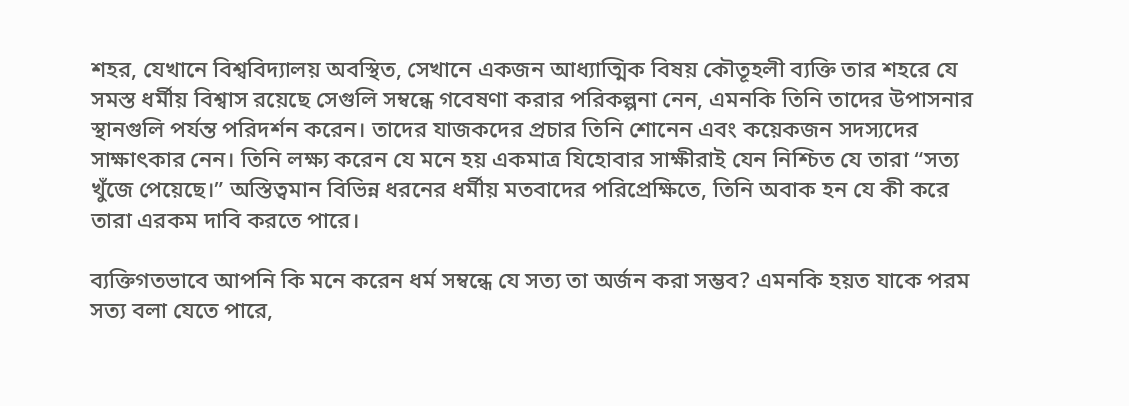শহর, যেখানে বিশ্ববিদ্যালয় অবস্থিত, সেখানে একজন আধ্যাত্মিক বিষয় কৌতূহলী ব্যক্তি তার শহরে যে সমস্ত ধর্মীয় বিশ্বাস রয়েছে সেগুলি সম্বন্ধে গবেষণা করার পরিকল্পনা নেন, এমনকি তিনি তাদের উপাসনার স্থানগুলি পর্যন্ত পরিদর্শন করেন। তাদের যাজকদের প্রচার তিনি শোনেন এবং কয়েকজন সদস্যদের সাক্ষাৎকার নেন। তিনি লক্ষ্য করেন যে মনে হয় একমাত্র যিহোবার সাক্ষীরাই যেন নিশ্চিত যে তারা “সত্য খুঁজে পেয়েছে।” অস্তিত্বমান বিভিন্ন ধরনের ধর্মীয় মতবাদের পরিপ্রেক্ষিতে, তিনি অবাক হন যে কী করে তারা এরকম দাবি করতে পারে।

ব্যক্তিগতভাবে আপনি কি মনে করেন ধর্ম সম্বন্ধে যে সত্য তা অর্জন করা সম্ভব? এমনকি হয়ত যাকে পরম সত্য বলা যেতে পারে,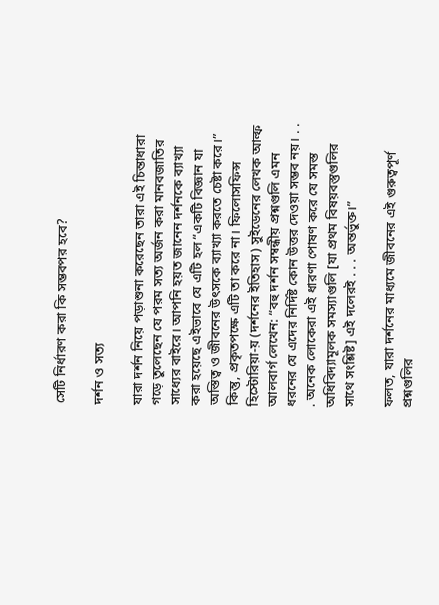সেটি নির্ধারণ করা কি সম্ভবপর হবে?

দর্শন ও সত্য

যারা দর্শন নিয়ে পড়াশুনা করেছেন তারা এই চিন্তাধারা গড়ে তুলেছেন যে পরম সত্য অর্জন করা মানবজাতির সাধ্যের বাইরে। আপনি হয়ত জানেন দর্শনকে ব্যাখ্যা করা হয়েছে এইভাবে যে এটি হল “একটি বিজ্ঞান যা অস্তিত্ব ও জীবনের উৎসকে ব্যাখ্যা করতে চেষ্টা করে।” কিন্তু, প্রকৃতপক্ষে এটি তা করে না। ফিলোসফিন্স হিস্টোরিয়া-য় (দর্শনের ইতিহাস) সুইডেনের লেখক আল্ফ আলবার্গ লেখেন: “বহু দর্শন সম্বন্ধীয় প্রশ্নগুলি এমন ধরনের যে এদের নির্দিষ্ট কোন উত্তর দেওয়া সম্ভব নয়। . . . অনেক লোকেরা এই ধারণা পোষণ করে যে সমস্ত অধিবিদ্যামূলক সমস্যাগুলি [যা প্রথম বিষয়বস্তুগুলির সাথে সংশ্লিষ্ট] এই দলেরই . . . অন্তর্ভুক্ত।”

ফলত, যারা দর্শনের মাধ্যমে জীবনের এই গুরুত্বপূর্ণ প্রশ্নগুলির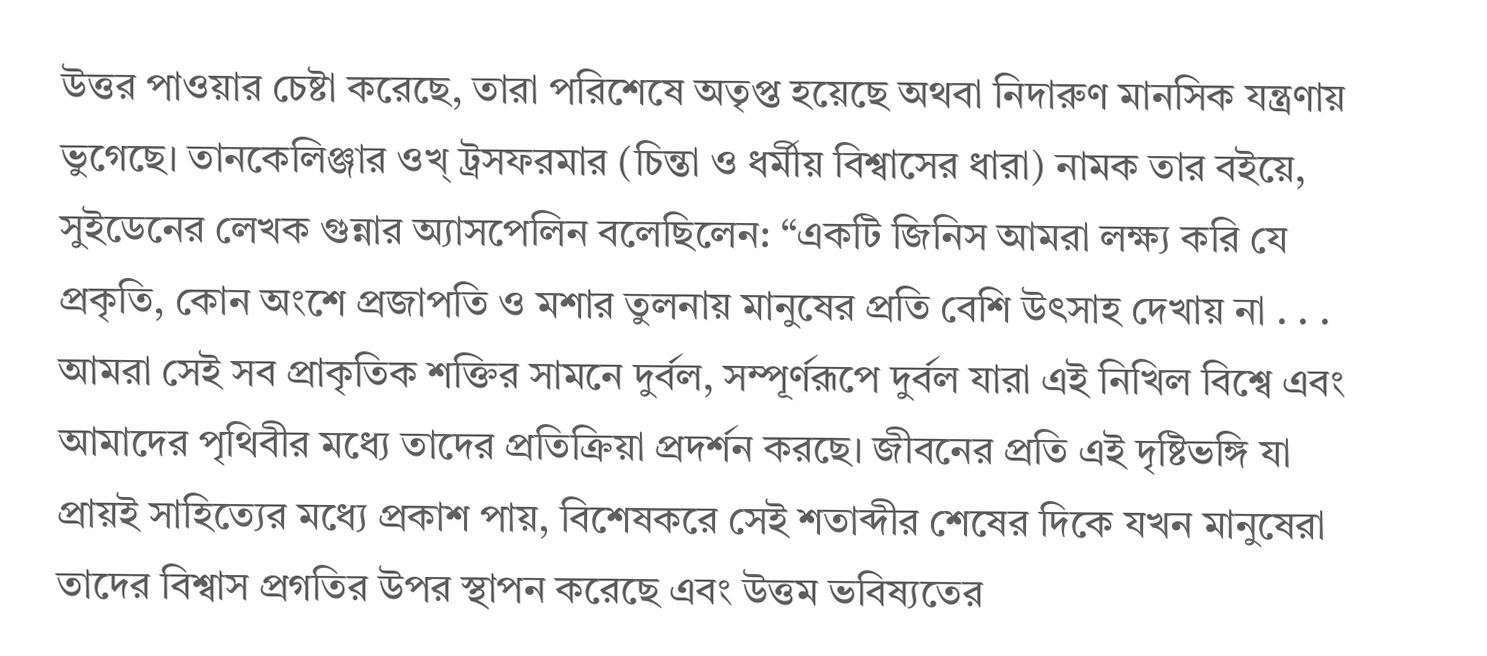উত্তর পাওয়ার চেষ্টা করেছে, তারা পরিশেষে অতৃপ্ত হয়েছে অথবা নিদারুণ মানসিক যন্ত্রণায় ভুগেছে। তানকেলিঞ্জার ওখ্‌ ট্রসফরমার (চিন্তা ও ধর্মীয় বিশ্বাসের ধারা) নামক তার বইয়ে, সুইডেনের লেখক গুন্নার অ্যাসপেলিন বলেছিলেন: “একটি জিনিস আমরা লক্ষ্য করি যে প্রকৃতি, কোন অংশে প্রজাপতি ও মশার তুলনায় মানুষের প্রতি বেশি উৎসাহ দেখায় না . . . আমরা সেই সব প্রাকৃতিক শক্তির সামনে দুর্বল, সম্পূর্ণরূপে দুর্বল যারা এই নিখিল বিশ্বে এবং আমাদের পৃথিবীর মধ্যে তাদের প্রতিক্রিয়া প্রদর্শন করছে। জীবনের প্রতি এই দৃষ্টিভঙ্গি যা প্রায়ই সাহিত্যের মধ্যে প্রকাশ পায়, বিশেষকরে সেই শতাব্দীর শেষের দিকে যখন মানুষেরা তাদের বিশ্বাস প্রগতির উপর স্থাপন করেছে এবং উত্তম ভবিষ্যতের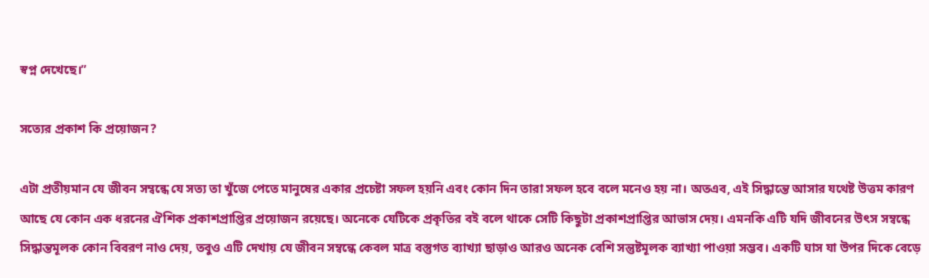স্বপ্ন দেখেছে।”

সত্যের প্রকাশ কি প্রয়োজন?

এটা প্রতীয়মান যে জীবন সম্বন্ধে যে সত্য তা খুঁজে পেতে মানুষের একার প্রচেষ্টা সফল হয়নি এবং কোন দিন তারা সফল হবে বলে মনেও হয় না। অতএব, এই সিদ্ধান্তে আসার যথেষ্ট উত্তম কারণ আছে যে কোন এক ধরনের ঐশিক প্রকাশপ্রাপ্তির প্রয়োজন রয়েছে। অনেকে যেটিকে প্রকৃতির বই বলে থাকে সেটি কিছুটা প্রকাশপ্রাপ্তির আভাস দেয়। এমনকি এটি যদি জীবনের উৎস সম্বন্ধে সিদ্ধান্তমূলক কোন বিবরণ নাও দেয়, তবুও এটি দেখায় যে জীবন সম্বন্ধে কেবল মাত্র বস্তুগত ব্যাখ্যা ছাড়াও আরও অনেক বেশি সন্তুষ্টমূলক ব্যাখ্যা পাওয়া সম্ভব। একটি ঘাস যা উপর দিকে বেড়ে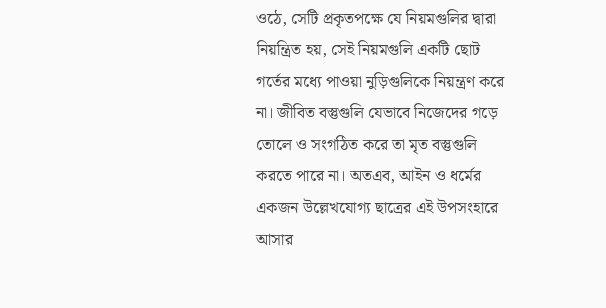ওঠে, সেটি প্রকৃতপক্ষে যে নিয়মগুলির দ্বারা নিয়ন্ত্রিত হয়, সেই নিয়মগুলি একটি ছোট গর্তের মধ্যে পাওয়া নুড়িগুলিকে নিয়ন্ত্রণ করে না। জীবিত বস্তুগুলি যেভাবে নিজেদের গড়ে তোলে ও সংগঠিত করে তা মৃত বস্তুগুলি করতে পারে না। অতএব, আইন ও ধর্মের একজন উল্লেখযোগ্য ছাত্রের এই উপসংহারে আসার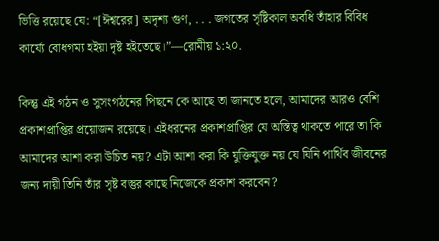ভিত্তি রয়েছে যে: “[ঈশ্বরের] অদৃশ্য গুণ, . . . জগতের সৃষ্টিকাল অবধি তাঁহার বিবিধ কার্য্যে বোধগম্য হইয়া দৃষ্ট হইতেছে।”—রোমীয় ১:২০.

কিন্তু এই গঠন ও সুসংগঠনের পিছনে কে আছে তা জানতে হলে, আমাদের আরও বেশি প্রকাশপ্রাপ্তির প্রয়োজন রয়েছে। এইধরনের প্রকাশপ্রাপ্তির যে অস্তিত্ব থাকতে পারে তা কি আমাদের আশা করা উচিত নয়? এটা আশা করা কি যুক্তিযুক্ত নয় যে যিনি পার্থিব জীবনের জন্য দায়ী তিনি তাঁর সৃষ্ট বস্তুর কাছে নিজেকে প্রকাশ করবেন?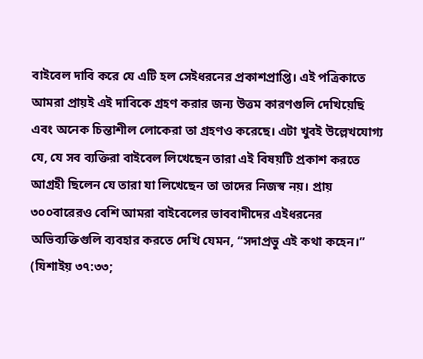বাইবেল দাবি করে যে এটি হল সেইধরনের প্রকাশপ্রাপ্তি। এই পত্রিকাতে আমরা প্রায়ই এই দাবিকে গ্রহণ করার জন্য উত্তম কারণগুলি দেখিয়েছি এবং অনেক চিন্তাশীল লোকেরা তা গ্রহণও করেছে। এটা খুবই উল্লেখযোগ্য যে, যে সব ব্যক্তিরা বাইবেল লিখেছেন তারা এই বিষয়টি প্রকাশ করতে আগ্রহী ছিলেন যে তারা যা লিখেছেন তা তাদের নিজস্ব নয়। প্রায় ৩০০বারেরও বেশি আমরা বাইবেলের ভাববাদীদের এইধরনের অভিব্যক্তিগুলি ব্যবহার করতে দেখি যেমন, “সদাপ্রভু এই কথা কহেন।” (যিশাইয় ৩৭:৩৩;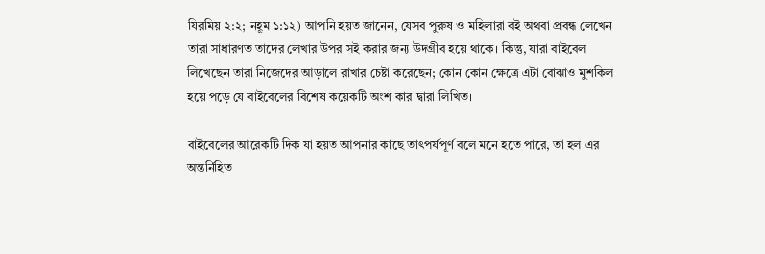যিরমিয় ২:২; নহূম ১:১২) আপনি হয়ত জানেন, যেসব পুরুষ ও মহিলারা বই অথবা প্রবন্ধ লেখেন তারা সাধারণত তাদের লেখার উপর সই করার জন্য উদগ্রীব হয়ে থাকে। কিন্তু, যারা বাইবেল লিখেছেন তারা নিজেদের আড়ালে রাখার চেষ্টা করেছেন; কোন কোন ক্ষেত্রে এটা বোঝাও মুশকিল হয়ে পড়ে যে বাইবেলের বিশেষ কয়েকটি অংশ কার দ্বারা লিখিত।

বাইবেলের আরেকটি দিক যা হয়ত আপনার কাছে তাৎপর্যপূর্ণ বলে মনে হতে পারে, তা হল এর অন্তর্নিহিত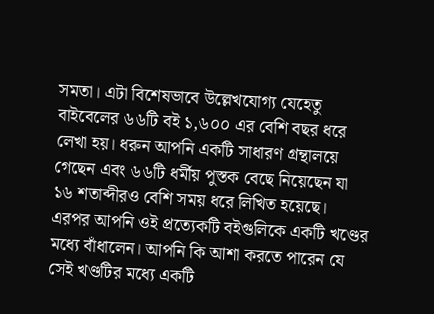সমতা। এটা বিশেষভাবে উল্লেখযোগ্য যেহেতু বাইবেলের ৬৬টি বই ১,৬০০ এর বেশি বছর ধরে লেখা হয়। ধরুন আপনি একটি সাধারণ গ্রন্থালয়ে গেছেন এবং ৬৬টি ধর্মীয় পুস্তক বেছে নিয়েছেন যা ১৬ শতাব্দীরও বেশি সময় ধরে লিখিত হয়েছে। এরপর আপনি ওই প্রত্যেকটি বইগুলিকে একটি খণ্ডের মধ্যে বাঁধালেন। আপনি কি আশা করতে পারেন যে সেই খণ্ডটির মধ্যে একটি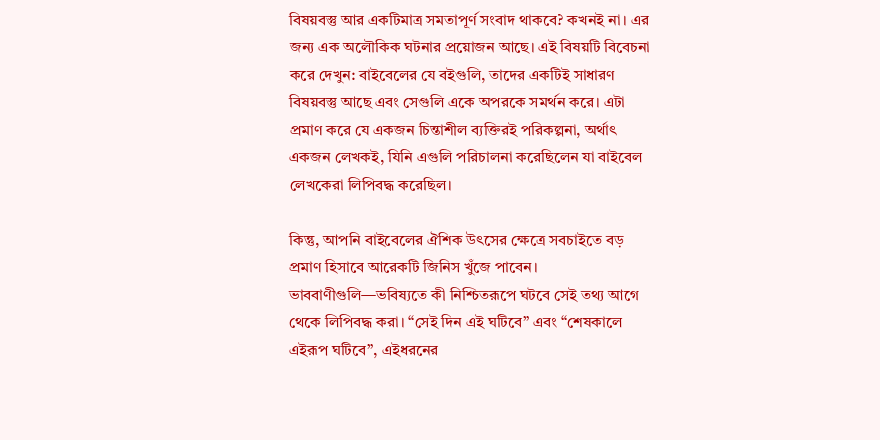বিষয়বস্তু আর একটিমাত্র সমতাপূর্ণ সংবাদ থাকবে? কখনই না। এর জন্য এক অলৌকিক ঘটনার প্রয়োজন আছে। এই বিষয়টি বিবেচনা করে দেখুন: বাইবেলের যে বইগুলি, তাদের একটিই সাধারণ বিষয়বস্তু আছে এবং সেগুলি একে অপরকে সমর্থন করে। এটা প্রমাণ করে যে একজন চিন্তাশীল ব্যক্তিরই পরিকল্পনা, অর্থাৎ একজন লেখকই, যিনি এগুলি পরিচালনা করেছিলেন যা বাইবেল লেখকেরা লিপিবদ্ধ করেছিল।

কিন্তু, আপনি বাইবেলের ঐশিক উৎসের ক্ষেত্রে সবচাইতে বড় প্রমাণ হিসাবে আরেকটি জিনিস খুঁজে পাবেন। ভাববাণীগুলি—ভবিষ্যতে কী নিশ্চিতরূপে ঘটবে সেই তথ্য আগে থেকে লিপিবদ্ধ করা। “সেই দিন এই ঘটিবে” এবং “শেষকালে এইরূপ ঘটিবে”, এইধরনের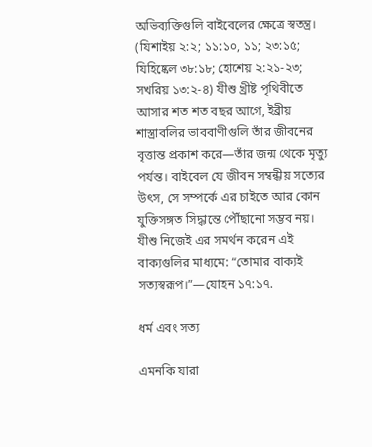অভিব্যক্তিগুলি বাইবেলের ক্ষেত্রে স্বতন্ত্র। (যিশাইয় ২:২; ১১:১০, ১১; ২৩:১৫; যিহিষ্কেল ৩৮:১৮; হোশেয় ২:২১-২৩; সখরিয় ১৩:২-৪) যীশু খ্রীষ্ট পৃথিবীতে আসার শত শত বছর আগে, ইব্রীয় শাস্ত্রাবলির ভাববাণীগুলি তাঁর জীবনের বৃত্তান্ত প্রকাশ করে—তাঁর জন্ম থেকে মৃত্যু পর্যন্ত। বাইবেল যে জীবন সম্বন্ধীয় সত্যের উৎস, সে সম্পর্কে এর চাইতে আর কোন যুক্তিসঙ্গত সিদ্ধান্তে পৌঁছানো সম্ভব নয়। যীশু নিজেই এর সমর্থন করেন এই বাক্যগুলির মাধ্যমে: “তোমার বাক্যই সত্যস্বরূপ।”—যোহন ১৭:১৭.

ধর্ম এবং সত্য

এমনকি যারা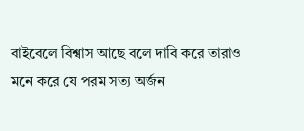বাইবেলে বিশ্বাস আছে বলে দাবি করে তারাও মনে করে যে পরম সত্য অর্জন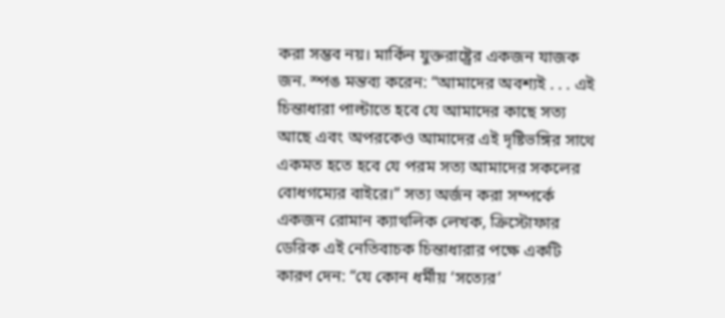করা সম্ভব নয়। মার্কিন যুক্তরাষ্ট্রের একজন যাজক জন. স্পঙ মন্তব্য করেন: “আমাদের অবশ্যই . . . এই চিন্তাধারা পাল্টাতে হবে যে আমাদের কাছে সত্য আছে এবং অপরকেও আমাদের এই দৃষ্টিভঙ্গির সাথে একমত হতে হবে যে পরম সত্য আমাদের সকলের বোধগম্যের বাইরে।” সত্য অর্জন করা সম্পর্কে একজন রোমান ক্যাথলিক লেখক, ক্রিস্টোফার ডেরিক এই নেতিবাচক চিন্তাধারার পক্ষে একটি কারণ দেন: “যে কোন ধর্মীয় ‘সত্যের’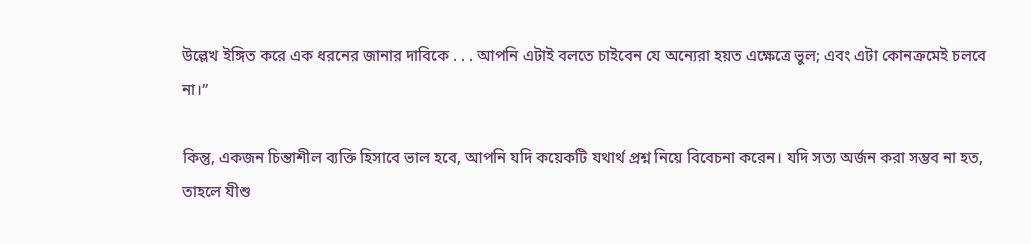উল্লেখ ইঙ্গিত করে এক ধরনের জানার দাবিকে . . . আপনি এটাই বলতে চাইবেন যে অন্যেরা হয়ত এক্ষেত্রে ভুল; এবং এটা কোনক্রমেই চলবে না।”

কিন্তু, একজন চিন্তাশীল ব্যক্তি হিসাবে ভাল হবে, আপনি যদি কয়েকটি যথার্থ প্রশ্ন নিয়ে বিবেচনা করেন। যদি সত্য অর্জন করা সম্ভব না হত, তাহলে যীশু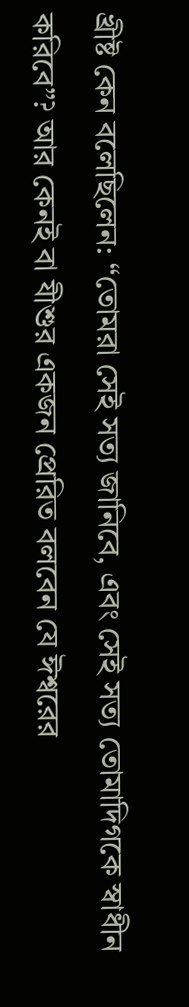খ্রীষ্ট কেন বলেছিলেন: “তোমরা সেই সত্য জানিবে, এবং সেই সত্য তোমাদিগকে স্বাধীন করিবে”? আর কেনই বা যীশুর একজন প্রেরিত বলবেন যে ঈশ্বরের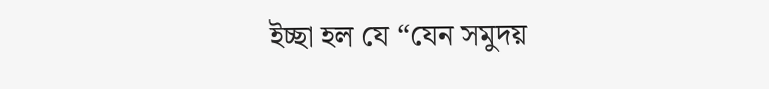ইচ্ছা হল যে “যেন সমুদয়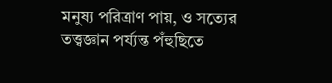মনুষ্য পরিত্রাণ পায়, ও সত্যের তত্ত্বজ্ঞান পর্য্যন্ত পঁহুছিতে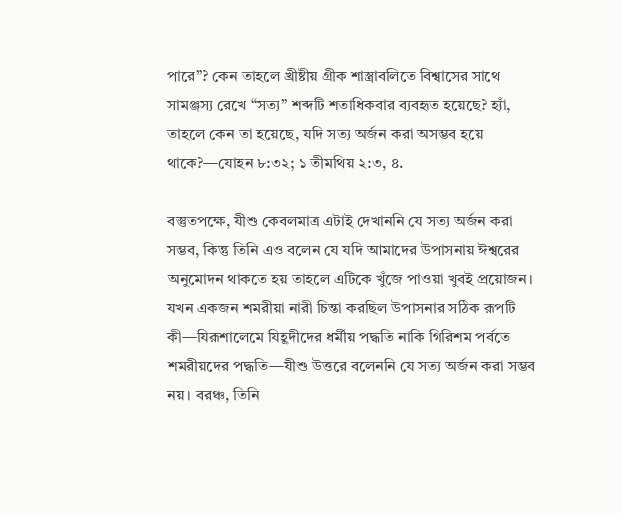পারে”? কেন তাহলে খ্রীষ্টীয় গ্রীক শাস্ত্রাবলিতে বিশ্বাসের সাথে সামঞ্জস্য রেখে “সত্য” শব্দটি শতাধিকবার ব্যবহৃত হয়েছে? হ্যাঁ, তাহলে কেন তা হয়েছে, যদি সত্য অর্জন করা অসম্ভব হয়ে থাকে?—যোহন ৮:৩২; ১ তীমথিয় ২:৩, ৪.

বস্তুতপক্ষে, যীশু কেবলমাত্র এটাই দেখাননি যে সত্য অর্জন করা সম্ভব, কিন্তু তিনি এও বলেন যে যদি আমাদের উপাসনায় ঈশ্বরের অনুমোদন থাকতে হয় তাহলে এটিকে খুঁজে পাওয়া খুবই প্রয়োজন। যখন একজন শমরীয়া নারী চিন্তা করছিল উপাসনার সঠিক রূপটি কী—যিরূশালেমে যিহূদীদের ধর্মীয় পদ্ধতি নাকি গিরিশম পর্বতে শমরীয়দের পদ্ধতি—যীশু উত্তরে বলেননি যে সত্য অর্জন করা সম্ভব নয়। বরঞ্চ, তিনি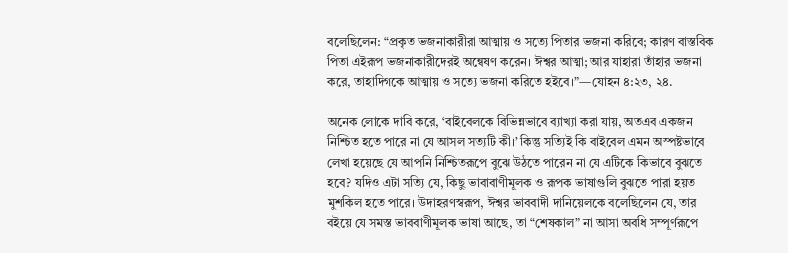বলেছিলেন: “প্রকৃত ভজনাকারীরা আত্মায় ও সত্যে পিতার ভজনা করিবে; কারণ বাস্তবিক পিতা এইরূপ ভজনাকারীদেরই অন্বেষণ করেন। ঈশ্বর আত্মা; আর যাহারা তাঁহার ভজনা করে, তাহাদিগকে আত্মায় ও সত্যে ভজনা করিতে হইবে।”—যোহন ৪:২৩, ২৪.

অনেক লোকে দাবি করে, ‘বাইবেলকে বিভিন্নভাবে ব্যাখ্যা করা যায়, অতএব একজন নিশ্চিত হতে পারে না যে আসল সত্যটি কী।’ কিন্তু সত্যিই কি বাইবেল এমন অস্পষ্টভাবে লেখা হয়েছে যে আপনি নিশ্চিতরূপে বুঝে উঠতে পারেন না যে এটিকে কিভাবে বুঝতে হবে? যদিও এটা সত্যি যে, কিছু ভাবাবাণীমূলক ও রূপক ভাষাগুলি বুঝতে পারা হয়ত মুশকিল হতে পারে। উদাহরণস্বরূপ, ঈশ্বর ভাববাদী দানিয়েলকে বলেছিলেন যে, তার বইয়ে যে সমস্ত ভাববাণীমূলক ভাষা আছে, তা “শেষকাল” না আসা অবধি সম্পূর্ণরূপে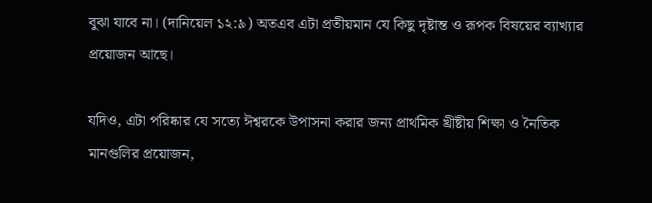বুঝা যাবে না। (দানিয়েল ১২:৯) অতএব এটা প্রতীয়মান যে কিছু দৃষ্টান্ত ও রূপক বিষয়ের ব্যাখ্যার প্রয়োজন আছে।

যদিও, এটা পরিষ্কার যে সত্যে ঈশ্বরকে উপাসনা করার জন্য প্রাথমিক খ্রীষ্টীয় শিক্ষা ও নৈতিক মানগুলির প্রয়োজন,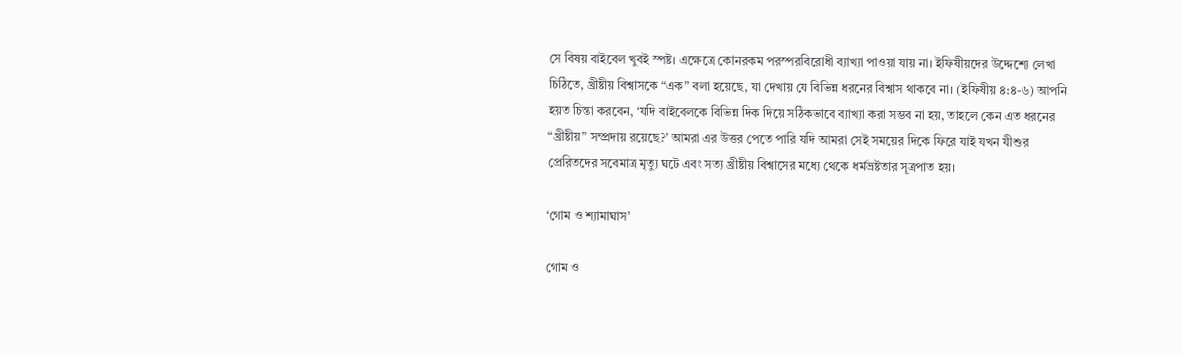সে বিষয় বাইবেল খুবই স্পষ্ট। এক্ষেত্রে কোনরকম পরস্পরবিরোধী ব্যাখ্যা পাওয়া যায় না। ইফিষীয়দের উদ্দেশ্যে লেখা চিঠিতে, খ্রীষ্টীয় বিশ্বাসকে “এক” বলা হয়েছে, যা দেখায় যে বিভিন্ন ধরনের বিশ্বাস থাকবে না। (ইফিষীয় ৪:৪-৬) আপনি হয়ত চিন্তা করবেন, ‘যদি বাইবেলকে বিভিন্ন দিক দিয়ে সঠিকভাবে ব্যাখ্যা করা সম্ভব না হয়, তাহলে কেন এত ধরনের “খ্রীষ্টীয়” সম্প্রদায় রয়েছে?’ আমরা এর উত্তর পেতে পারি যদি আমরা সেই সময়ের দিকে ফিরে যাই যখন যীশুর প্রেরিতদের সবেমাত্র মৃত্যু ঘটে এবং সত্য খ্রীষ্টীয় বিশ্বাসের মধ্যে থেকে ধর্মভ্রষ্টতার সূত্রপাত হয়।

‘গোম ও শ্যামাঘাস’

গোম ও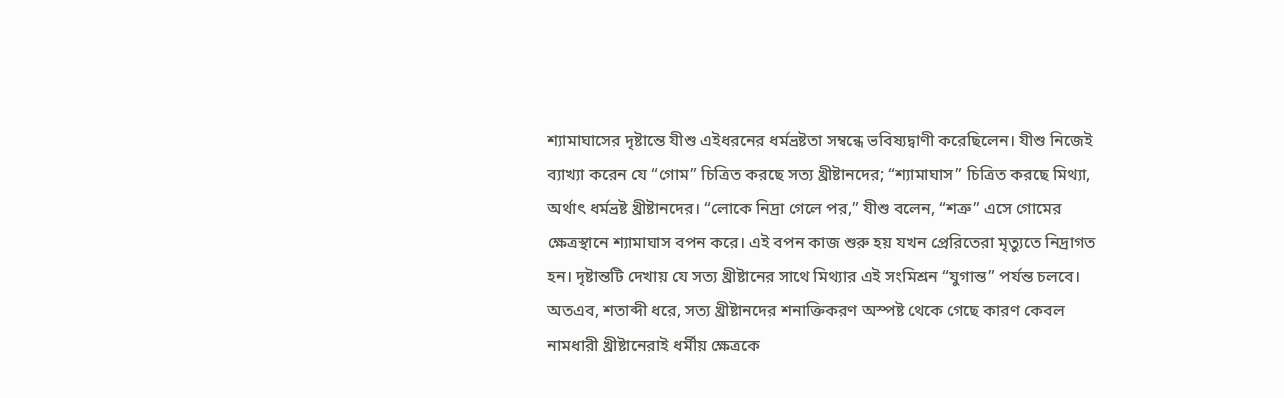শ্যামাঘাসের দৃষ্টান্তে যীশু এইধরনের ধর্মভ্রষ্টতা সম্বন্ধে ভবিষ্যদ্বাণী করেছিলেন। যীশু নিজেই ব্যাখ্যা করেন যে “গোম” চিত্রিত করছে সত্য খ্রীষ্টানদের; “শ্যামাঘাস” চিত্রিত করছে মিথ্যা, অর্থাৎ ধর্মভ্রষ্ট খ্রীষ্টানদের। “লোকে নিদ্রা গেলে পর,” যীশু বলেন, “শত্রু” এসে গোমের ক্ষেত্রস্থানে শ্যামাঘাস বপন করে। এই বপন কাজ শুরু হয় যখন প্রেরিতেরা মৃত্যুতে নিদ্রাগত হন। দৃষ্টান্তটি দেখায় যে সত্য খ্রীষ্টানের সাথে মিথ্যার এই সংমিশ্রন “যুগান্ত” পর্যন্ত চলবে। অতএব, শতাব্দী ধরে, সত্য খ্রীষ্টানদের শনাক্তিকরণ অস্পষ্ট থেকে গেছে কারণ কেবল নামধারী খ্রীষ্টানেরাই ধর্মীয় ক্ষেত্রকে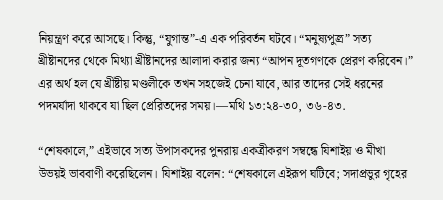নিয়ন্ত্রণ করে আসছে। কিন্তু, “যুগান্ত”-এ এক পরিবর্তন ঘটবে। “মনুষ্যপুত্ত্র” সত্য খ্রীষ্টানদের থেকে মিথ্যা খ্রীষ্টানদের আলাদা করার জন্য “আপন দূতগণকে প্রেরণ করিবেন।” এর অর্থ হল যে খ্রীষ্টীয় মণ্ডলীকে তখন সহজেই চেনা যাবে, আর তাদের সেই ধরনের পদমর্যাদা থাকবে যা ছিল প্রেরিতদের সময়।—মথি ১৩:২৪-৩০, ৩৬-৪৩.

“শেষকালে,” এইভাবে সত্য উপাসকদের পুনরায় একত্রীকরণ সম্বন্ধে যিশাইয় ও মীখা উভয়ই ভাববাণী করেছিলেন। যিশাইয় বলেন: “শেষকালে এইরূপ ঘটিবে; সদাপ্রভুর গৃহের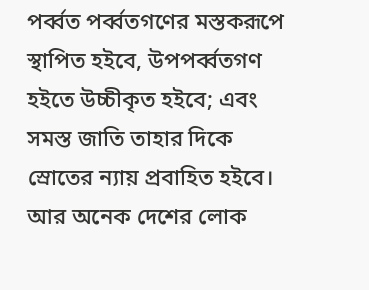পর্ব্বত পর্ব্বতগণের মস্তকরূপে স্থাপিত হইবে, উপপর্ব্বতগণ হইতে উচ্চীকৃত হইবে; এবং সমস্ত জাতি তাহার দিকে স্রোতের ন্যায় প্রবাহিত হইবে। আর অনেক দেশের লোক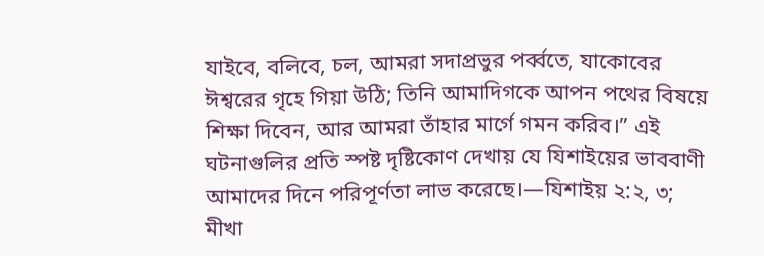যাইবে, বলিবে, চল, আমরা সদাপ্রভুর পর্ব্বতে, যাকোবের ঈশ্বরের গৃহে গিয়া উঠি; তিনি আমাদিগকে আপন পথের বিষয়ে শিক্ষা দিবেন, আর আমরা তাঁহার মার্গে গমন করিব।” এই ঘটনাগুলির প্রতি স্পষ্ট দৃষ্টিকোণ দেখায় যে যিশাইয়ের ভাববাণী আমাদের দিনে পরিপূর্ণতা লাভ করেছে।—যিশাইয় ২:২, ৩; মীখা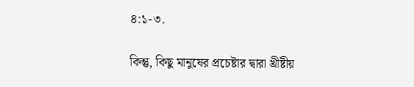৪:১-৩.

কিন্তু, কিছু মানুষের প্রচেষ্টার দ্বারা খ্রীষ্টীয়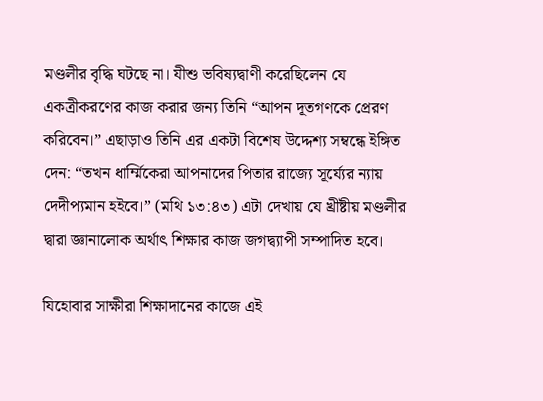মণ্ডলীর বৃদ্ধি ঘটছে না। যীশু ভবিষ্যদ্বাণী করেছিলেন যে একত্রীকরণের কাজ করার জন্য তিনি “আপন দূতগণকে প্রেরণ করিবেন।” এছাড়াও তিনি এর একটা বিশেষ উদ্দেশ্য সম্বন্ধে ইঙ্গিত দেন: “তখন ধার্ম্মিকেরা আপনাদের পিতার রাজ্যে সূর্য্যের ন্যায় দেদীপ্যমান হইবে।” (মথি ১৩:৪৩) এটা দেখায় যে খ্রীষ্টীয় মণ্ডলীর দ্বারা জ্ঞানালোক অর্থাৎ শিক্ষার কাজ জগদ্ব্যাপী সম্পাদিত হবে।

যিহোবার সাক্ষীরা শিক্ষাদানের কাজে এই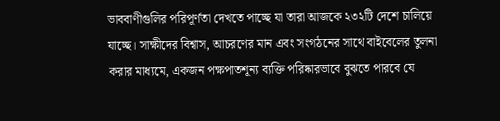ভাববাণীগুলির পরিপূর্ণতা দেখতে পাচ্ছে যা তারা আজকে ২৩২টি দেশে চালিয়ে যাচ্ছে। সাক্ষীদের বিশ্বাস, আচরণের মান এবং সংগঠনের সাথে বাইবেলের তুলনা করার মাধ্যমে, একজন পক্ষপাতশূন্য ব্যক্তি পরিষ্কারভাবে বুঝতে পারবে যে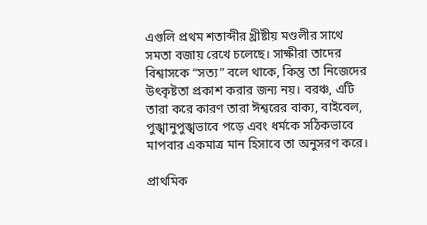এগুলি প্রথম শতাব্দীর খ্রীষ্টীয় মণ্ডলীর সাথে সমতা বজায় রেখে চলেছে। সাক্ষীরা তাদের বিশ্বাসকে “সত্য” বলে থাকে, কিন্তু তা নিজেদের উৎকৃষ্টতা প্রকাশ করার জন্য নয়। বরঞ্চ, এটি তারা করে কারণ তারা ঈশ্বরের বাক্য, বাইবেল, পুঙ্খানুপুঙ্খভাবে পড়ে এবং ধর্মকে সঠিকভাবে মাপবার একমাত্র মান হিসাবে তা অনুসরণ করে।

প্রাথমিক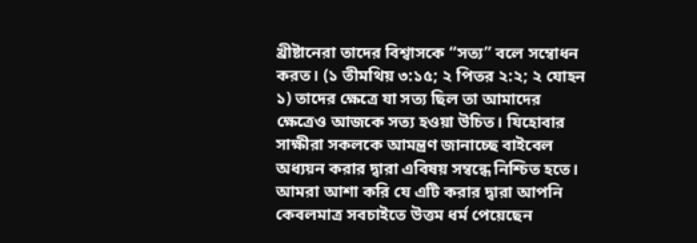খ্রীষ্টানেরা তাদের বিশ্বাসকে “সত্য” বলে সম্বোধন করত। (১ তীমথিয় ৩:১৫; ২ পিতর ২:২; ২ যোহন ১) তাদের ক্ষেত্রে যা সত্য ছিল তা আমাদের ক্ষেত্রেও আজকে সত্য হওয়া উচিত। যিহোবার সাক্ষীরা সকলকে আমন্ত্রণ জানাচ্ছে বাইবেল অধ্যয়ন করার দ্বারা এবিষয় সম্বন্ধে নিশ্চিত হতে। আমরা আশা করি যে এটি করার দ্বারা আপনি কেবলমাত্র সবচাইতে উত্তম ধর্ম পেয়েছেন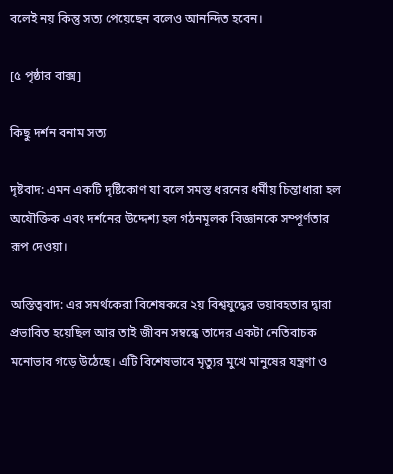বলেই নয় কিন্তু সত্য পেয়েছেন বলেও আনন্দিত হবেন।

[৫ পৃষ্ঠার বাক্স]

কিছু দর্শন বনাম সত্য

দৃষ্টবাদ: এমন একটি দৃষ্টিকোণ যা বলে সমস্ত ধরনের ধর্মীয় চিন্তাধারা হল অযৌক্তিক এবং দর্শনের উদ্দেশ্য হল গঠনমূলক বিজ্ঞানকে সম্পূর্ণতার রূপ দেওয়া।

অস্তিত্ববাদ: এর সমর্থকেরা বিশেষকরে ২য় বিশ্বযুদ্ধের ভয়াবহতার দ্বারা প্রভাবিত হয়েছিল আর তাই জীবন সম্বন্ধে তাদের একটা নেতিবাচক মনোভাব গড়ে উঠেছে। এটি বিশেষভাবে মৃত্যুর মুখে মানুষের যন্ত্রণা ও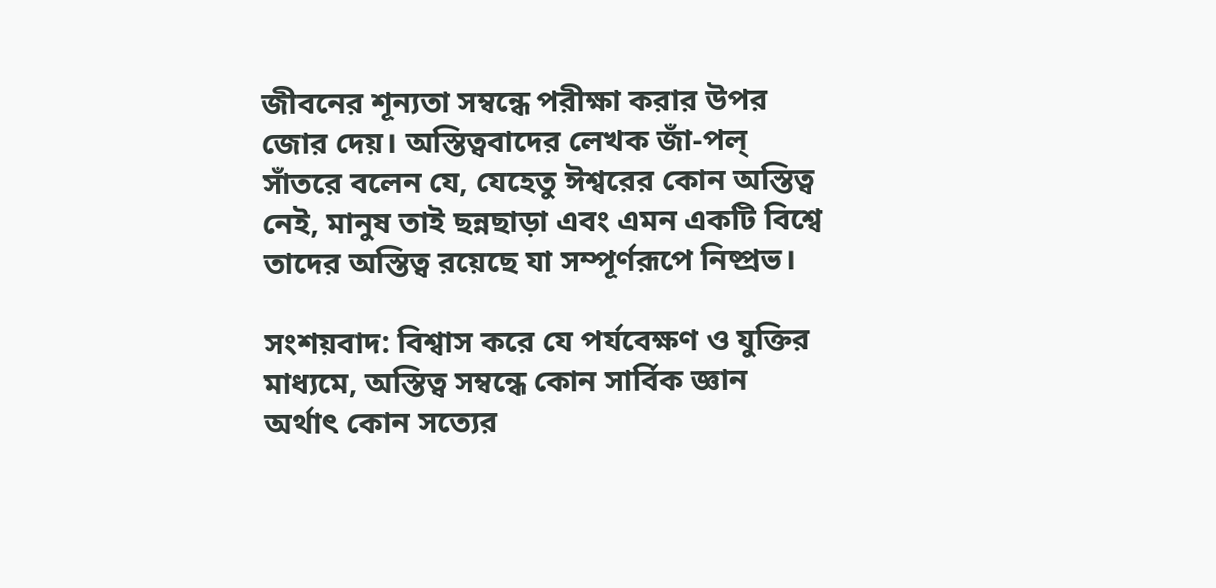জীবনের শূন্যতা সম্বন্ধে পরীক্ষা করার উপর জোর দেয়। অস্তিত্ববাদের লেখক জাঁ-পল্‌ সাঁতরে বলেন যে, যেহেতু ঈশ্বরের কোন অস্তিত্ব নেই, মানুষ তাই ছন্নছাড়া এবং এমন একটি বিশ্বে তাদের অস্তিত্ব রয়েছে যা সম্পূর্ণরূপে নিষ্প্রভ।

সংশয়বাদ: বিশ্বাস করে যে পর্যবেক্ষণ ও যুক্তির মাধ্যমে, অস্তিত্ব সম্বন্ধে কোন সার্বিক জ্ঞান অর্থাৎ কোন সত্যের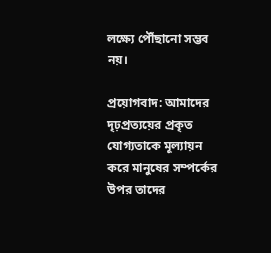লক্ষ্যে পৌঁছানো সম্ভব নয়।

প্রয়োগবাদ: আমাদের দৃঢ়প্রত্যয়ের প্রকৃত যোগ্যতাকে মূল্যায়ন করে মানুষের সম্পর্কের উপর তাদের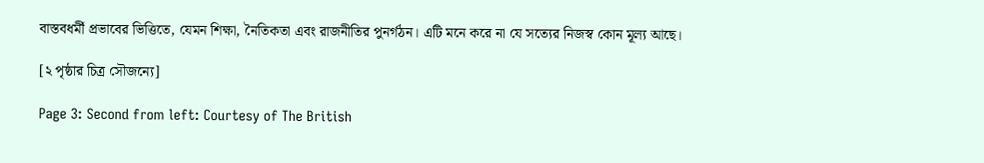বাস্তবধর্মী প্রভাবের ভিত্তিতে, যেমন শিক্ষা, নৈতিকতা এবং রাজনীতির পুনর্গঠন। এটি মনে করে না যে সত্যের নিজস্ব কোন মূল্য আছে।

[২ পৃষ্ঠার চিত্র সৌজন্যে]

Page 3: Second from left: Courtesy of The British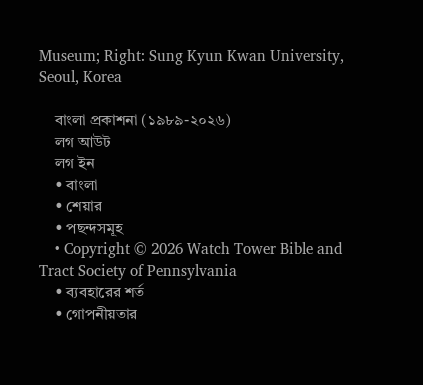Museum; Right: Sung Kyun Kwan University, Seoul, Korea

    বাংলা প্রকাশনা (১৯৮৯-২০২৬)
    লগ আউট
    লগ ইন
    • বাংলা
    • শেয়ার
    • পছন্দসমূহ
    • Copyright © 2026 Watch Tower Bible and Tract Society of Pennsylvania
    • ব্যবহারের শর্ত
    • গোপনীয়তার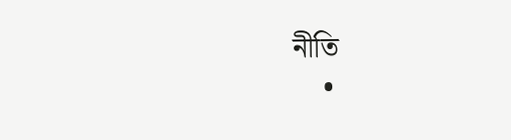নীতি
    •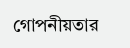গোপনীয়তার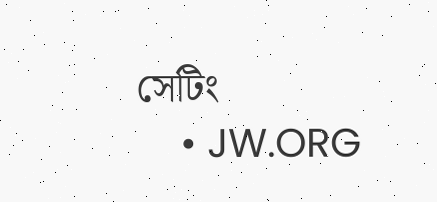সেটিং
    • JW.ORG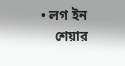• লগ ইন
    শেয়ার